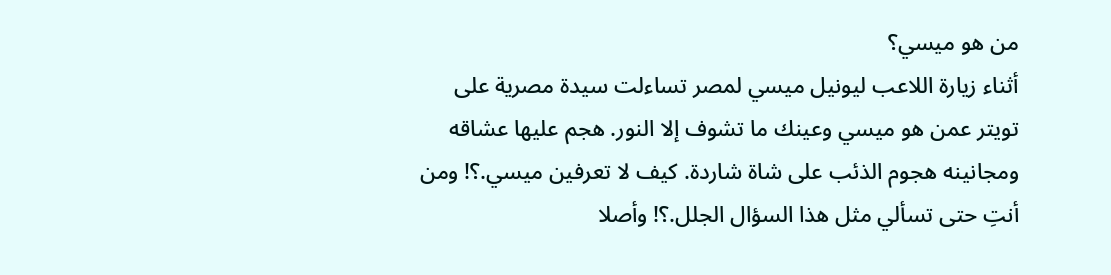من هو ميسي؟
أثناء زيارة اللاعب ليونيل ميسي لمصر تساءلت سيدة مصرية على تويتر عمن هو ميسي وعينك ما تشوف إلا النور. هجم عليها عشاقه ومجانينه هجوم الذئب على شاة شاردة. كيف لا تعرفين ميسي.؟! ومن أنتِ حتى تسألي مثل هذا السؤال الجلل.؟! وأصلا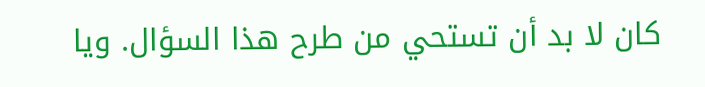كان لا بد أن تستحي من طرح هذا السؤال. ويا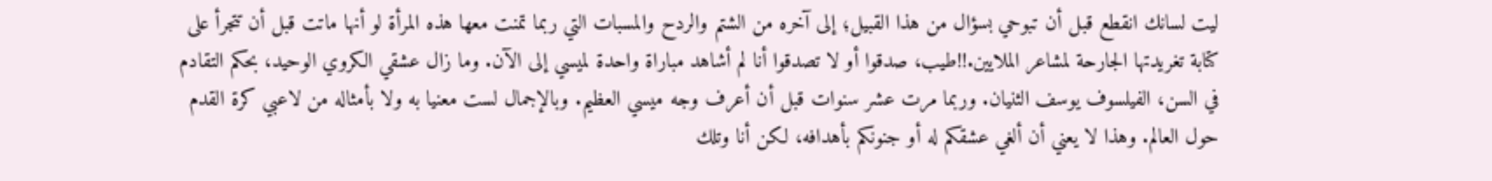ليت لسانك انقطع قبل أن تبوحي بسؤال من هذا القبيل؛ إلى آخره من الشتم والردح والمسبات التي ربما تمنت معها هذه المرأة لو أنها ماتت قبل أن تتجرأ على كتابة تغريدتها الجارحة لمشاعر الملايين.!!طيب، صدقوا أو لا تصدقوا أنا لم أشاهد مباراة واحدة لميسي إلى الآن. وما زال عشقي الكروي الوحيد، بحكم التقادم في السن، الفيلسوف يوسف الثنيان. وربما مرت عشر سنوات قبل أن أعرف وجه ميسي العظيم. وبالإجمال لست معنيا به ولا بأمثاله من لاعبي كرة القدم حول العالم. وهذا لا يعني أن ألغي عشقكم له أو جنونكم بأهدافه، لكن أنا وتلك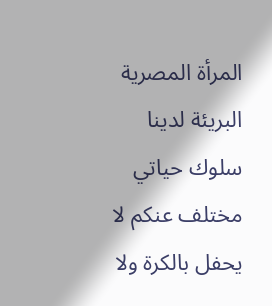المرأة المصرية البريئة لدينا سلوك حياتي مختلف عنكم لا يحفل بالكرة ولا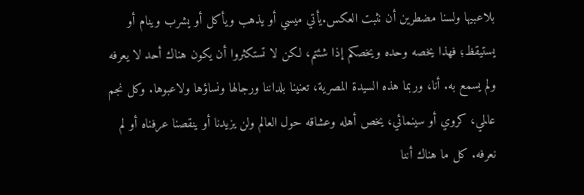بلاعبيها ولسنا مضطرين أن نثبت العكس.يأتي ميسي أو يذهب ويأكل أو يشرب وينام أو يستيقظ؛ فهذا يخصه وحده ويخصكم إذا شئتم، لكن لا تستكثروا أن يكون هناك أحد لا يعرفه ولم يسمع به. أنا، وربما هذه السيدة المصرية، تعنينا بلداننا ورجالها ونساؤها ولاعبوها. وكل نجم عالمي، كروي أو سينمائي، يخص أهله وعشاقه حول العالم ولن يزيدنا أو ينقصنا عرفناه أو لم نعرفه. كل ما هناك أننا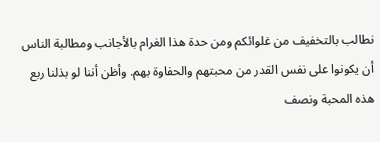نطالب بالتخفيف من غلوائكم ومن حدة هذا الغرام بالأجانب ومطالبة الناس أن يكونوا على نفس القدر من محبتهم والحفاوة بهم. وأظن أننا لو بذلنا ربع هذه المحبة ونصف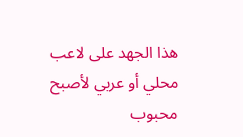هذا الجهد على لاعب محلي أو عربي لأصبح محبوب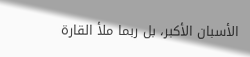الأسبان الأكبر، بل ربما ملأ القارة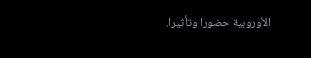الأوروبية حضورا وتأثيرا.